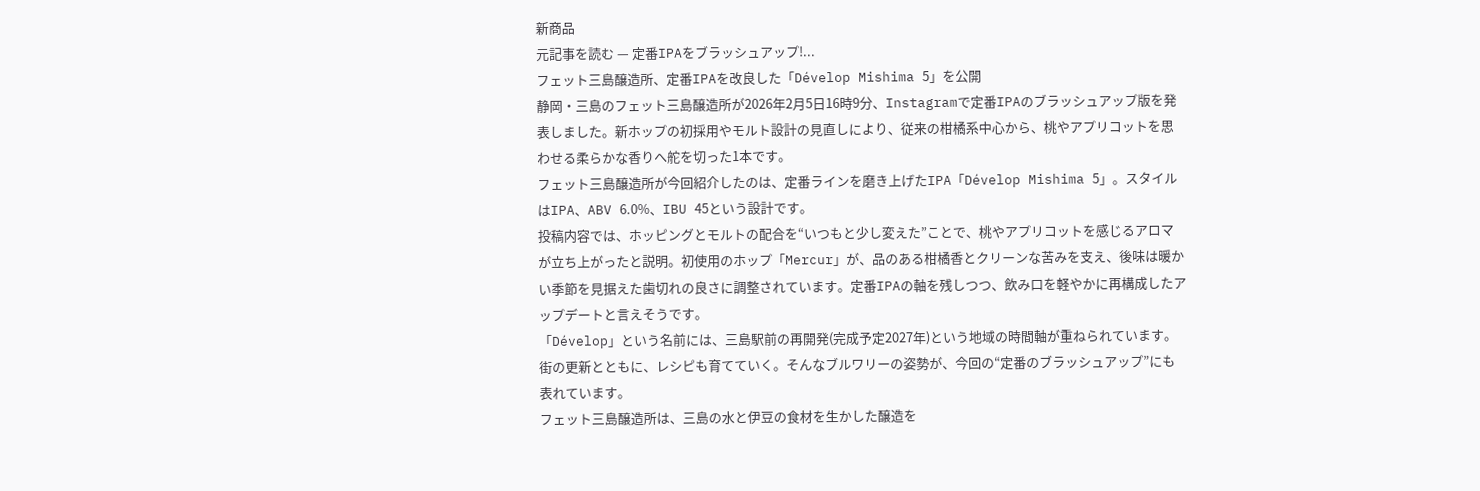新商品
元記事を読む — 定番IPAをブラッシュアップ!...
フェット三島醸造所、定番IPAを改良した「Dévelop Mishima 5」を公開
静岡・三島のフェット三島醸造所が2026年2月5日16時9分、Instagramで定番IPAのブラッシュアップ版を発表しました。新ホップの初採用やモルト設計の見直しにより、従来の柑橘系中心から、桃やアプリコットを思わせる柔らかな香りへ舵を切った1本です。
フェット三島醸造所が今回紹介したのは、定番ラインを磨き上げたIPA「Dévelop Mishima 5」。スタイルはIPA、ABV 6.0%、IBU 45という設計です。
投稿内容では、ホッピングとモルトの配合を“いつもと少し変えた”ことで、桃やアプリコットを感じるアロマが立ち上がったと説明。初使用のホップ「Mercur」が、品のある柑橘香とクリーンな苦みを支え、後味は暖かい季節を見据えた歯切れの良さに調整されています。定番IPAの軸を残しつつ、飲み口を軽やかに再構成したアップデートと言えそうです。
「Dévelop」という名前には、三島駅前の再開発(完成予定2027年)という地域の時間軸が重ねられています。街の更新とともに、レシピも育てていく。そんなブルワリーの姿勢が、今回の“定番のブラッシュアップ”にも表れています。
フェット三島醸造所は、三島の水と伊豆の食材を生かした醸造を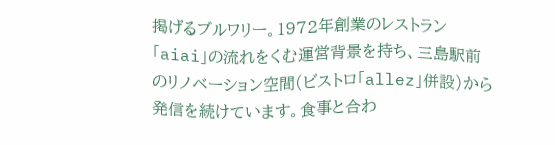掲げるブルワリー。1972年創業のレストラン「aiai」の流れをくむ運営背景を持ち、三島駅前のリノベーション空間(ビストロ「allez」併設)から発信を続けています。食事と合わ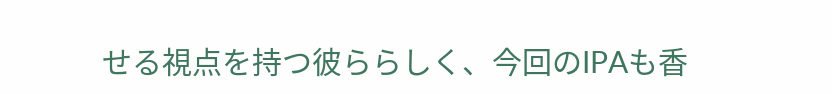せる視点を持つ彼ららしく、今回のIPAも香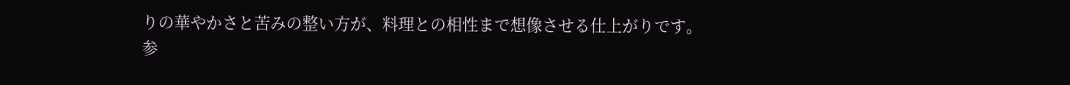りの華やかさと苦みの整い方が、料理との相性まで想像させる仕上がりです。
参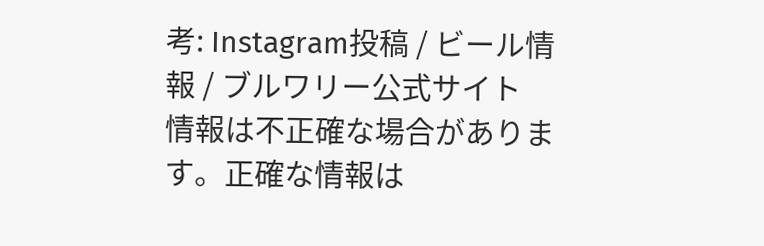考: Instagram投稿 / ビール情報 / ブルワリー公式サイト
情報は不正確な場合があります。正確な情報は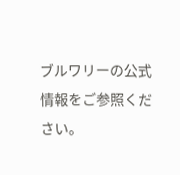ブルワリーの公式情報をご参照ください。